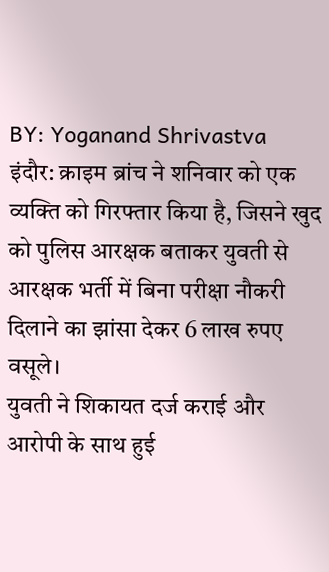BY: Yoganand Shrivastva
इंदौर: क्राइम ब्रांच ने शनिवार को एक व्यक्ति को गिरफ्तार किया है, जिसने खुद को पुलिस आरक्षक बताकर युवती से आरक्षक भर्ती में बिना परीक्षा नौकरी दिलाने का झांसा देकर 6 लाख रुपए वसूले।
युवती ने शिकायत दर्ज कराई और आरोपी के साथ हुई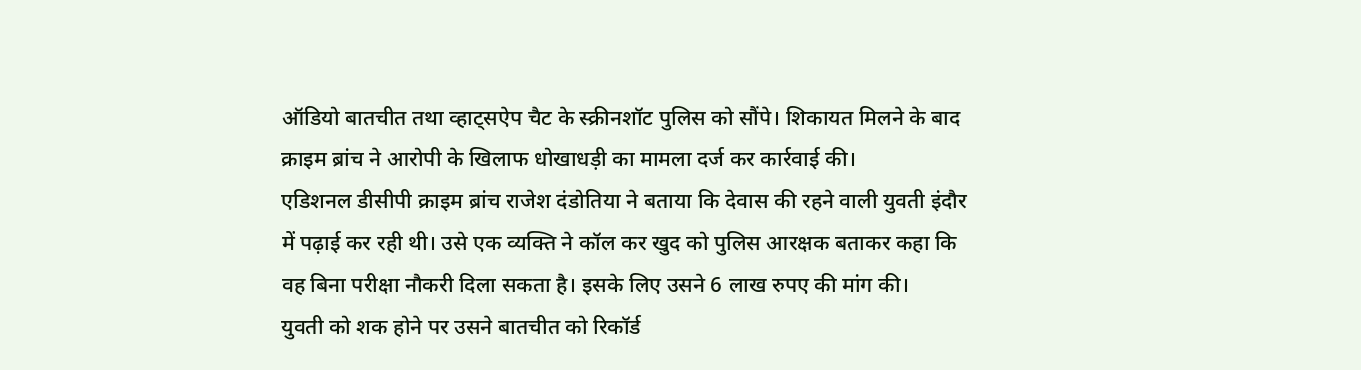ऑडियो बातचीत तथा व्हाट्सऐप चैट के स्क्रीनशॉट पुलिस को सौंपे। शिकायत मिलने के बाद क्राइम ब्रांच ने आरोपी के खिलाफ धोखाधड़ी का मामला दर्ज कर कार्रवाई की।
एडिशनल डीसीपी क्राइम ब्रांच राजेश दंडोतिया ने बताया कि देवास की रहने वाली युवती इंदौर में पढ़ाई कर रही थी। उसे एक व्यक्ति ने कॉल कर खुद को पुलिस आरक्षक बताकर कहा कि वह बिना परीक्षा नौकरी दिला सकता है। इसके लिए उसने 6 लाख रुपए की मांग की।
युवती को शक होने पर उसने बातचीत को रिकॉर्ड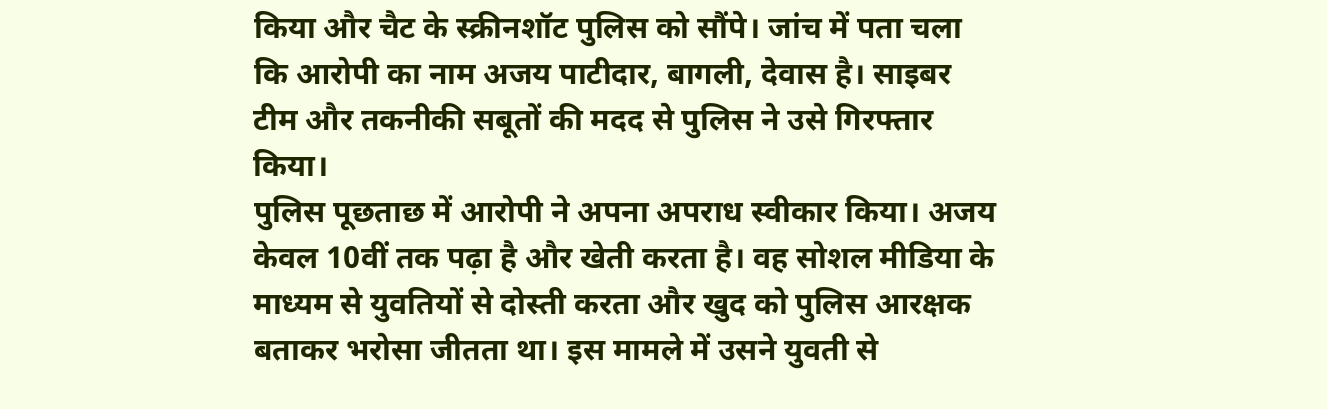किया और चैट के स्क्रीनशॉट पुलिस को सौंपे। जांच में पता चला कि आरोपी का नाम अजय पाटीदार, बागली, देवास है। साइबर टीम और तकनीकी सबूतों की मदद से पुलिस ने उसे गिरफ्तार किया।
पुलिस पूछताछ में आरोपी ने अपना अपराध स्वीकार किया। अजय केवल 10वीं तक पढ़ा है और खेती करता है। वह सोशल मीडिया के माध्यम से युवतियों से दोस्ती करता और खुद को पुलिस आरक्षक बताकर भरोसा जीतता था। इस मामले में उसने युवती से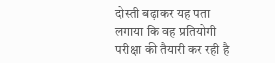दोस्ती बढ़ाकर यह पता लगाया कि वह प्रतियोगी परीक्षा की तैयारी कर रही है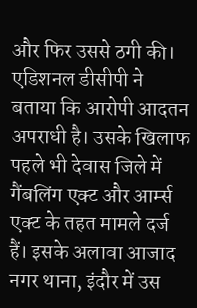और फिर उससे ठगी की।
एडिशनल डीसीपी ने बताया कि आरोपी आदतन अपराधी है। उसके खिलाफ पहले भी देवास जिले में गैंबलिंग एक्ट और आर्म्स एक्ट के तहत मामले दर्ज हैं। इसके अलावा आजाद नगर थाना, इंदौर में उस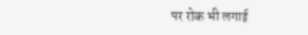पर रोक भी लगाई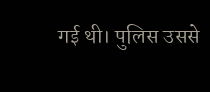गई थी। पुलिस उससे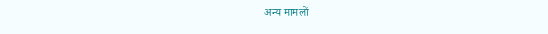अन्य मामलों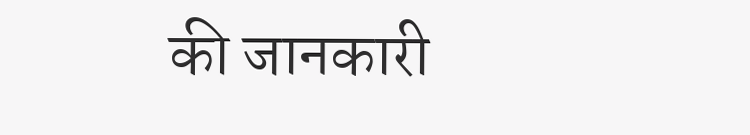की जानकारी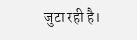जुटा रही है।